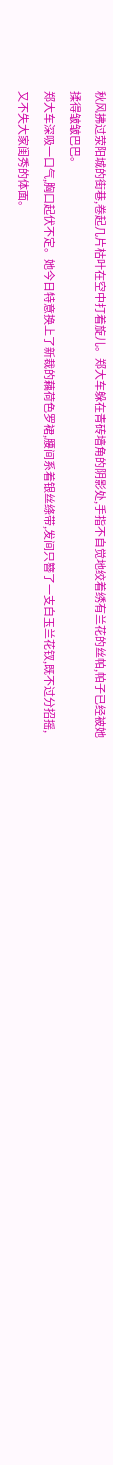秋风拂过荥阳城的街巷,卷起几片枯叶在空中打着旋儿。郑大车躲在青砖墙角的阴影处,手指不自觉地绞着绣有兰花的丝帕,帕子已经被她揉得皱皱巴巴。
郑大车深吸一口气,胸口起伏不定。她今日特意换上了新裁的藕荷色罗裙,腰间系着银丝绦带,发间只簪了一支白玉兰花钗,既不过分招摇,又不失大家闺秀的体面。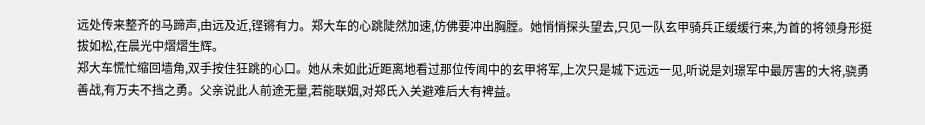远处传来整齐的马蹄声,由远及近,铿锵有力。郑大车的心跳陡然加速,仿佛要冲出胸膛。她悄悄探头望去,只见一队玄甲骑兵正缓缓行来,为首的将领身形挺拔如松,在晨光中熠熠生辉。
郑大车慌忙缩回墙角,双手按住狂跳的心口。她从未如此近距离地看过那位传闻中的玄甲将军,上次只是城下远远一见,听说是刘璟军中最厉害的大将,骁勇善战,有万夫不挡之勇。父亲说此人前途无量,若能联姻,对郑氏入关避难后大有裨益。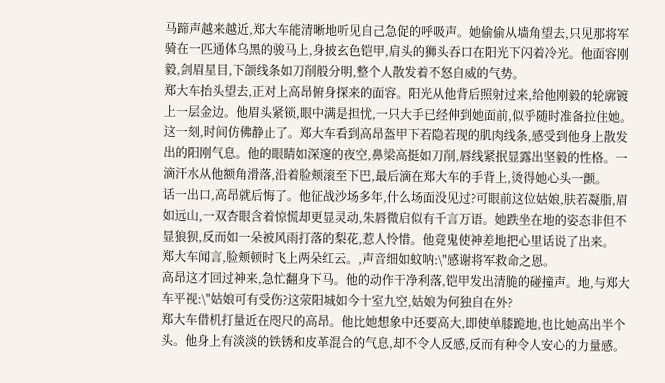马蹄声越来越近,郑大车能清晰地听见自己急促的呼吸声。她偷偷从墙角望去,只见那将军骑在一匹通体乌黑的骏马上,身披玄色铠甲,肩头的狮头吞口在阳光下闪着冷光。他面容刚毅,剑眉星目,下颌线条如刀削般分明,整个人散发着不怒自威的气势。
郑大车抬头望去,正对上高昂俯身探来的面容。阳光从他背后照射过来,给他刚毅的轮廓镀上一层金边。他眉头紧锁,眼中满是担忧,一只大手已经伸到她面前,似乎随时准备拉住她。
这一刻,时间仿佛静止了。郑大车看到高昂盔甲下若隐若现的肌肉线条,感受到他身上散发出的阳刚气息。他的眼睛如深邃的夜空,鼻梁高挺如刀削,唇线紧抿显露出坚毅的性格。一滴汗水从他额角滑落,沿着脸颊滚至下巴,最后滴在郑大车的手背上,烫得她心头一颤。
话一出口,高昂就后悔了。他征战沙场多年,什么场面没见过?可眼前这位姑娘,肤若凝脂,眉如远山,一双杏眼含着惊慌却更显灵动,朱唇微启似有千言万语。她跌坐在地的姿态非但不显狼狈,反而如一朵被风雨打落的梨花,惹人怜惜。他竟鬼使神差地把心里话说了出来。
郑大车闻言,脸颊顿时飞上两朵红云。,声音细如蚊呐:\"感谢将军救命之恩。
高昂这才回过神来,急忙翻身下马。他的动作干净利落,铠甲发出清脆的碰撞声。地,与郑大车平视:\"姑娘可有受伤?这荥阳城如今十室九空,姑娘为何独自在外?
郑大车借机打量近在咫尺的高昂。他比她想象中还要高大,即使单膝跪地,也比她高出半个头。他身上有淡淡的铁锈和皮革混合的气息,却不令人反感,反而有种令人安心的力量感。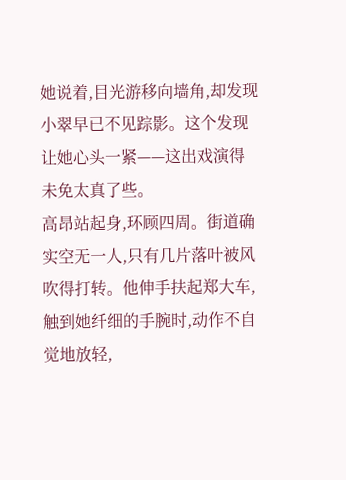她说着,目光游移向墙角,却发现小翠早已不见踪影。这个发现让她心头一紧——这出戏演得未免太真了些。
高昂站起身,环顾四周。街道确实空无一人,只有几片落叶被风吹得打转。他伸手扶起郑大车,触到她纤细的手腕时,动作不自觉地放轻,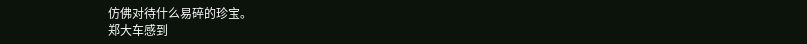仿佛对待什么易碎的珍宝。
郑大车感到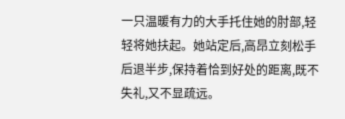一只温暖有力的大手托住她的肘部,轻轻将她扶起。她站定后,高昂立刻松手后退半步,保持着恰到好处的距离,既不失礼,又不显疏远。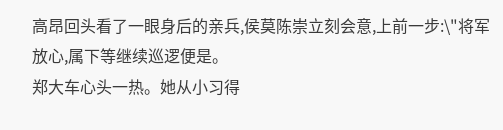高昂回头看了一眼身后的亲兵,侯莫陈崇立刻会意,上前一步:\"将军放心,属下等继续巡逻便是。
郑大车心头一热。她从小习得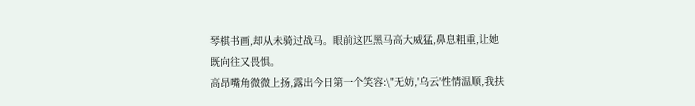琴棋书画,却从未骑过战马。眼前这匹黑马高大威猛,鼻息粗重,让她既向往又畏惧。
高昂嘴角微微上扬,露出今日第一个笑容:\"无妨,'乌云'性情温顺,我扶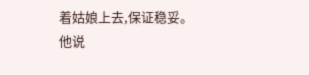着姑娘上去,保证稳妥。
他说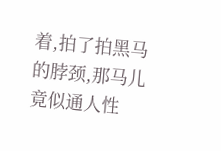着,拍了拍黑马的脖颈,那马儿竟似通人性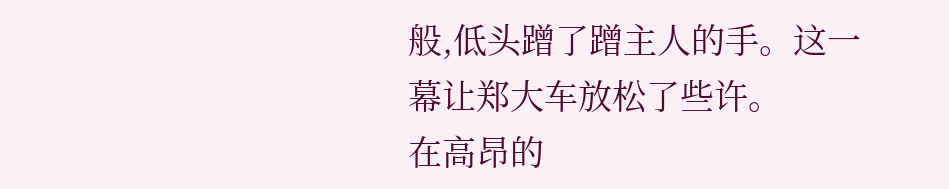般,低头蹭了蹭主人的手。这一幕让郑大车放松了些许。
在高昂的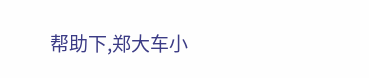帮助下,郑大车小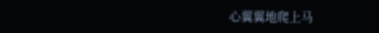心翼翼地爬上马